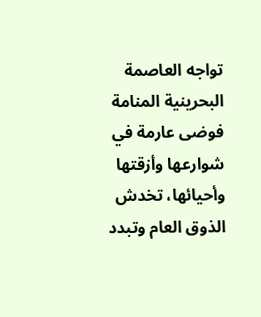تواجه العاصمة البحرينية المنامة فوضى عارمة في شوارعها وأزقتها وأحيائها، تخدش الذوق العام وتبدد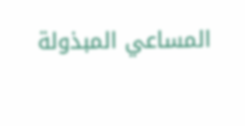المساعي المبذولة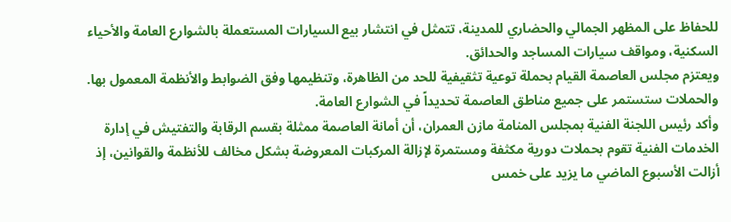للحفاظ على المظهر الجمالي والحضاري للمدينة، تتمثل في انتشار بيع السيارات المستعملة بالشوارع العامة والأحياء السكنية، ومواقف سيارات المساجد والحدائق.
ويعتزم مجلس العاصمة القيام بحملة توعية تثقيفية للحد من الظاهرة، وتنظيمها وفق الضوابط والأنظمة المعمول بها. والحملات ستستمر على جميع مناطق العاصمة تحديداً في الشوارع العامة.
وأكد رئيس اللجنة الفنية بمجلس المنامة مازن العمران، أن أمانة العاصمة ممثلة بقسم الرقابة والتفتيش في إدارة الخدمات الفنية تقوم بحملات دورية مكثفة ومستمرة لإزالة المركبات المعروضة بشكل مخالف للأنظمة والقوانين، إذ أزالت الأسبوع الماضي ما يزيد على خمس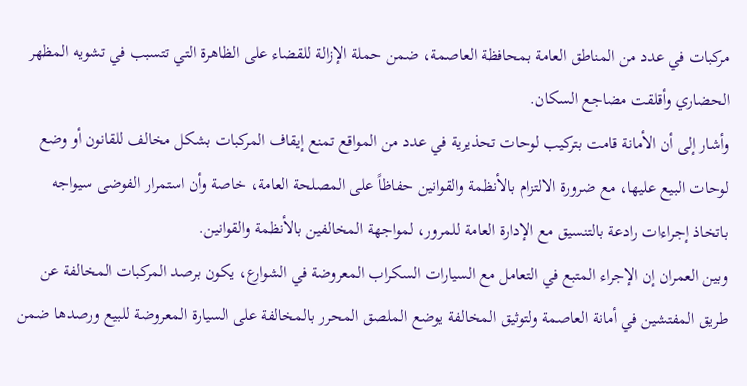مركبات في عدد من المناطق العامة بمحافظة العاصمة، ضمن حملة الإزالة للقضاء على الظاهرة التي تتسبب في تشويه المظهر الحضاري وأقلقت مضاجع السكان.
وأشار إلى أن الأمانة قامت بتركيب لوحات تحذيرية في عدد من المواقع تمنع إيقاف المركبات بشكل مخالف للقانون أو وضع لوحات البيع عليها، مع ضرورة الالتزام بالأنظمة والقوانين حفاظاً على المصلحة العامة، خاصة وأن استمرار الفوضى سيواجه باتخاذ إجراءات رادعة بالتنسيق مع الإدارة العامة للمرور، لمواجهة المخالفين بالأنظمة والقوانين.
وبين العمران إن الإجراء المتبع في التعامل مع السيارات السكراب المعروضة في الشوارع، يكون برصد المركبات المخالفة عن طريق المفتشين في أمانة العاصمة ولتوثيق المخالفة يوضع الملصق المحرر بالمخالفة على السيارة المعروضة للبيع ورصدها ضمن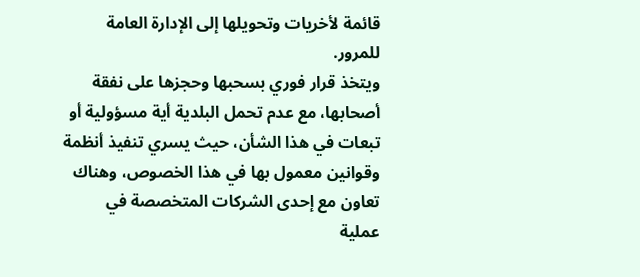قائمة لأخريات وتحويلها إلى الإدارة العامة للمرور.
ويتخذ قرار فوري بسحبها وحجزها على نفقة أصحابها، مع عدم تحمل البلدية أية مسؤولية أو تبعات في هذا الشأن، حيث يسري تنفيذ أنظمة وقوانين معمول بها في هذا الخصوص، وهناك تعاون مع إحدى الشركات المتخصصة في عملية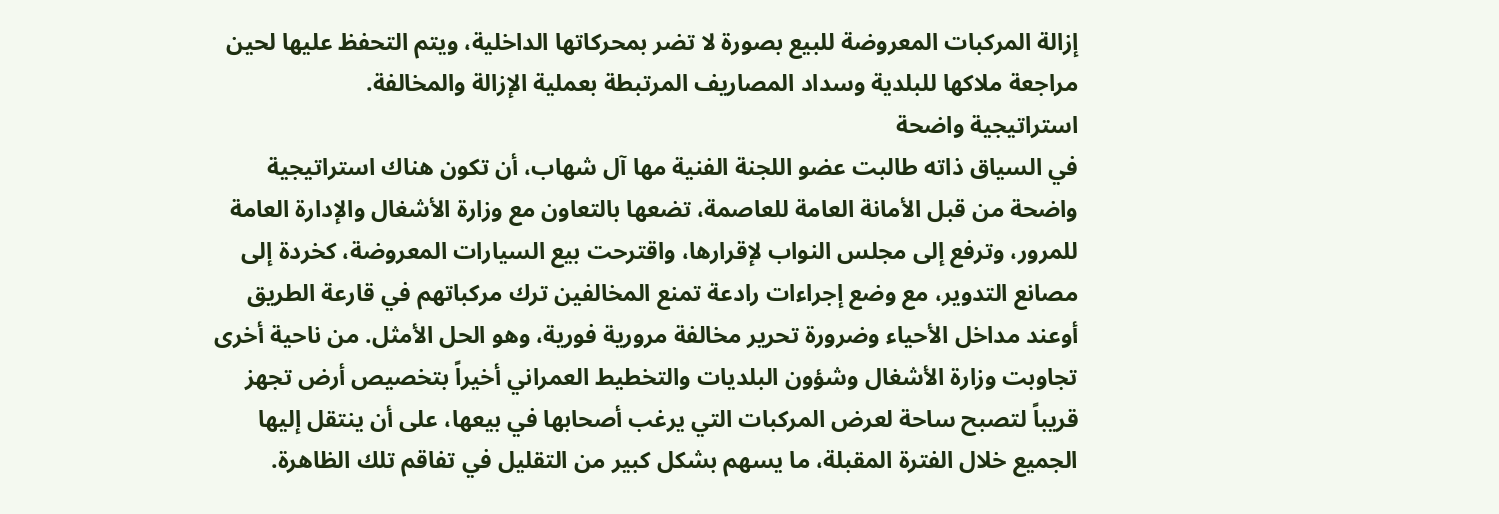إزالة المركبات المعروضة للبيع بصورة لا تضر بمحركاتها الداخلية، ويتم التحفظ عليها لحين مراجعة ملاكها للبلدية وسداد المصاريف المرتبطة بعملية الإزالة والمخالفة.
استراتيجية واضحة
في السياق ذاته طالبت عضو اللجنة الفنية مها آل شهاب، أن تكون هناك استراتيجية واضحة من قبل الأمانة العامة للعاصمة، تضعها بالتعاون مع وزارة الأشغال والإدارة العامة للمرور، وترفع إلى مجلس النواب لإقرارها، واقترحت بيع السيارات المعروضة، كخردة إلى مصانع التدوير، مع وضع إجراءات رادعة تمنع المخالفين ترك مركباتهم في قارعة الطريق أوعند مداخل الأحياء وضرورة تحرير مخالفة مرورية فورية، وهو الحل الأمثل. من ناحية أخرى تجاوبت وزارة الأشغال وشؤون البلديات والتخطيط العمراني أخيراً بتخصيص أرض تجهز قريباً لتصبح ساحة لعرض المركبات التي يرغب أصحابها في بيعها، على أن ينتقل إليها الجميع خلال الفترة المقبلة، ما يسهم بشكل كبير من التقليل في تفاقم تلك الظاهرة.